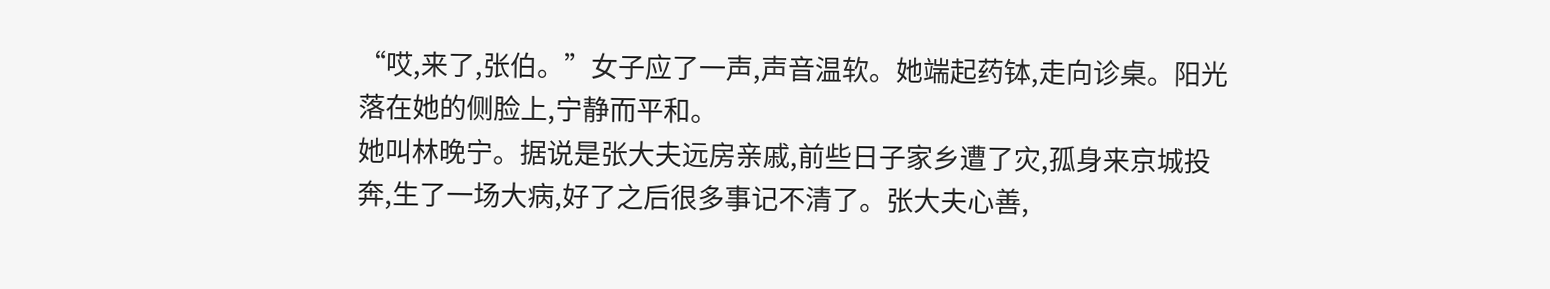“哎,来了,张伯。”女子应了一声,声音温软。她端起药钵,走向诊桌。阳光落在她的侧脸上,宁静而平和。
她叫林晚宁。据说是张大夫远房亲戚,前些日子家乡遭了灾,孤身来京城投奔,生了一场大病,好了之后很多事记不清了。张大夫心善,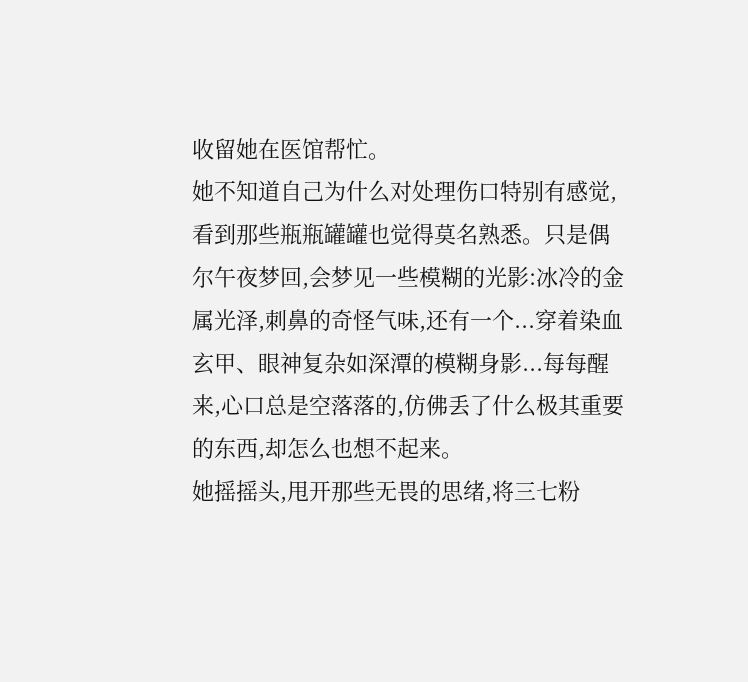收留她在医馆帮忙。
她不知道自己为什么对处理伤口特别有感觉,看到那些瓶瓶罐罐也觉得莫名熟悉。只是偶尔午夜梦回,会梦见一些模糊的光影:冰冷的金属光泽,刺鼻的奇怪气味,还有一个...穿着染血玄甲、眼神复杂如深潭的模糊身影...每每醒来,心口总是空落落的,仿佛丢了什么极其重要的东西,却怎么也想不起来。
她摇摇头,甩开那些无畏的思绪,将三七粉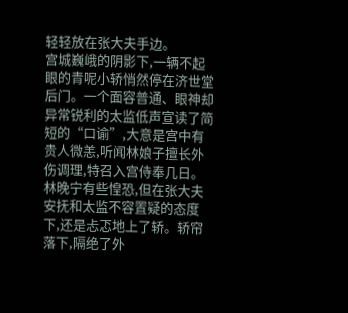轻轻放在张大夫手边。
宫城巍峨的阴影下,一辆不起眼的青呢小轿悄然停在济世堂后门。一个面容普通、眼神却异常锐利的太监低声宣读了简短的“口谕”,大意是宫中有贵人微恙,听闻林娘子擅长外伤调理,特召入宫侍奉几日。
林晚宁有些惶恐,但在张大夫安抚和太监不容置疑的态度下,还是忐忑地上了轿。轿帘落下,隔绝了外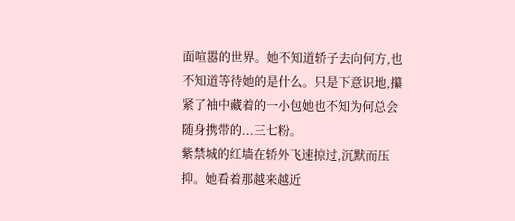面喧嚣的世界。她不知道轿子去向何方,也不知道等待她的是什么。只是下意识地,攥紧了袖中藏着的一小包她也不知为何总会随身携带的...三七粉。
紫禁城的红墙在轿外飞速掠过,沉默而压抑。她看着那越来越近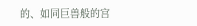的、如同巨兽般的宫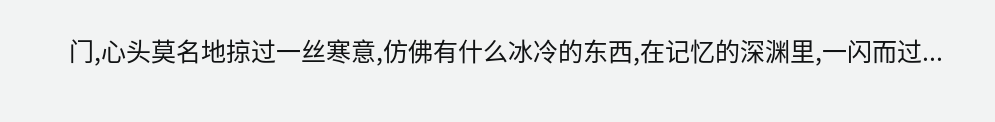门,心头莫名地掠过一丝寒意,仿佛有什么冰冷的东西,在记忆的深渊里,一闪而过...